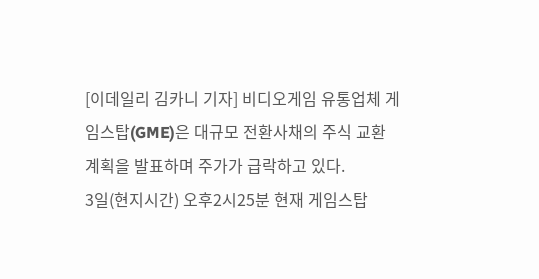[이데일리 김카니 기자] 비디오게임 유통업체 게임스탑(GME)은 대규모 전환사채의 주식 교환 계획을 발표하며 주가가 급락하고 있다.
3일(현지시간) 오후2시25분 현재 게임스탑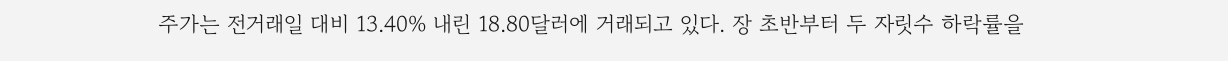주가는 전거래일 대비 13.40% 내린 18.80달러에 거래되고 있다. 장 초반부터 두 자릿수 하락률을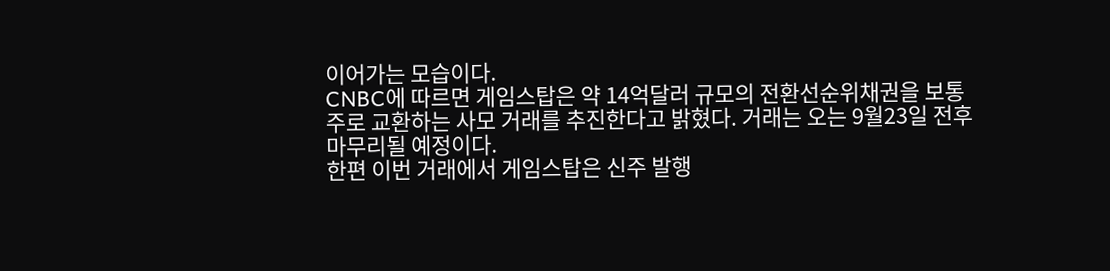이어가는 모습이다.
CNBC에 따르면 게임스탑은 약 14억달러 규모의 전환선순위채권을 보통주로 교환하는 사모 거래를 추진한다고 밝혔다. 거래는 오는 9월23일 전후 마무리될 예정이다.
한편 이번 거래에서 게임스탑은 신주 발행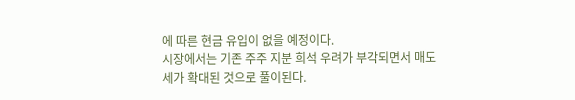에 따른 현금 유입이 없을 예정이다.
시장에서는 기존 주주 지분 희석 우려가 부각되면서 매도세가 확대된 것으로 풀이된다.